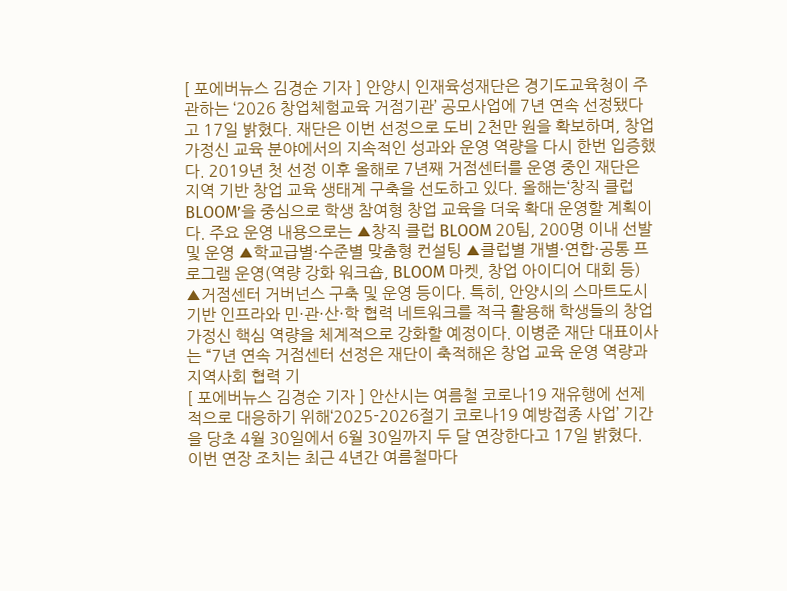[ 포에버뉴스 김경순 기자 ] 안양시 인재육성재단은 경기도교육청이 주관하는 ‘2026 창업체험교육 거점기관’ 공모사업에 7년 연속 선정됐다고 17일 밝혔다. 재단은 이번 선정으로 도비 2천만 원을 확보하며, 창업가정신 교육 분야에서의 지속적인 성과와 운영 역량을 다시 한번 입증했다. 2019년 첫 선정 이후 올해로 7년째 거점센터를 운영 중인 재단은 지역 기반 창업 교육 생태계 구축을 선도하고 있다. 올해는‘창직 클럽 BLOOM’을 중심으로 학생 참여형 창업 교육을 더욱 확대 운영할 계획이다. 주요 운영 내용으로는 ▲창직 클럽 BLOOM 20팀, 200명 이내 선발 및 운영 ▲학교급별·수준별 맞춤형 컨설팅 ▲클럽별 개별·연합·공통 프로그램 운영(역량 강화 워크숍, BLOOM 마켓, 창업 아이디어 대회 등) ▲거점센터 거버넌스 구축 및 운영 등이다. 특히, 안양시의 스마트도시 기반 인프라와 민·관·산·학 협력 네트워크를 적극 활용해 학생들의 창업가정신 핵심 역량을 체계적으로 강화할 예정이다. 이병준 재단 대표이사는 “7년 연속 거점센터 선정은 재단이 축적해온 창업 교육 운영 역량과 지역사회 협력 기
[ 포에버뉴스 김경순 기자 ] 안산시는 여름철 코로나19 재유행에 선제적으로 대응하기 위해‘2025-2026절기 코로나19 예방접종 사업’ 기간을 당초 4월 30일에서 6월 30일까지 두 달 연장한다고 17일 밝혔다. 이번 연장 조치는 최근 4년간 여름철마다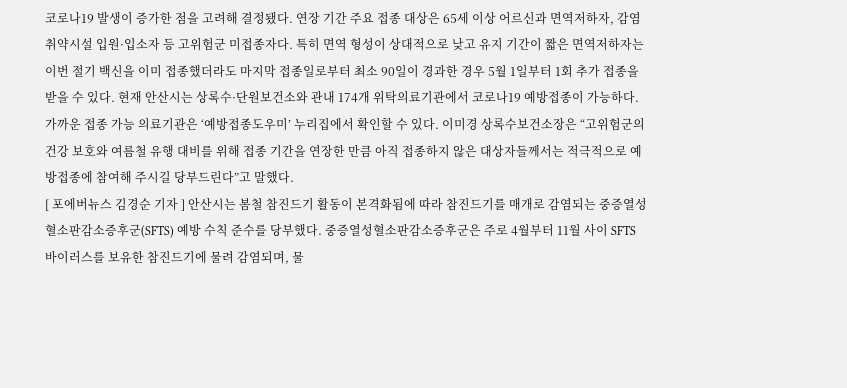코로나19 발생이 증가한 점을 고려해 결정됐다. 연장 기간 주요 접종 대상은 65세 이상 어르신과 면역저하자, 감염취약시설 입원·입소자 등 고위험군 미접종자다. 특히 면역 형성이 상대적으로 낮고 유지 기간이 짧은 면역저하자는 이번 절기 백신을 이미 접종했더라도 마지막 접종일로부터 최소 90일이 경과한 경우 5월 1일부터 1회 추가 접종을 받을 수 있다. 현재 안산시는 상록수·단원보건소와 관내 174개 위탁의료기관에서 코로나19 예방접종이 가능하다. 가까운 접종 가능 의료기관은 ‘예방접종도우미’ 누리집에서 확인할 수 있다. 이미경 상록수보건소장은 “고위험군의 건강 보호와 여름철 유행 대비를 위해 접종 기간을 연장한 만큼 아직 접종하지 않은 대상자들께서는 적극적으로 예방접종에 참여해 주시길 당부드린다”고 말했다.
[ 포에버뉴스 김경순 기자 ] 안산시는 봄철 참진드기 활동이 본격화됨에 따라 참진드기를 매개로 감염되는 중증열성혈소판감소증후군(SFTS) 예방 수칙 준수를 당부했다. 중증열성혈소판감소증후군은 주로 4월부터 11월 사이 SFTS 바이러스를 보유한 참진드기에 물려 감염되며, 물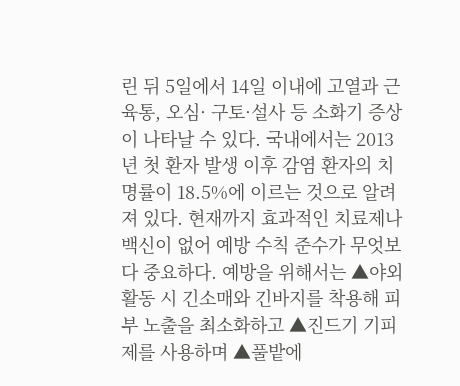린 뒤 5일에서 14일 이내에 고열과 근육통, 오심· 구토·설사 등 소화기 증상이 나타날 수 있다. 국내에서는 2013년 첫 환자 발생 이후 감염 환자의 치명률이 18.5%에 이르는 것으로 알려져 있다. 현재까지 효과적인 치료제나 백신이 없어 예방 수칙 준수가 무엇보다 중요하다. 예방을 위해서는 ▲야외 활동 시 긴소매와 긴바지를 착용해 피부 노출을 최소화하고 ▲진드기 기피제를 사용하며 ▲풀밭에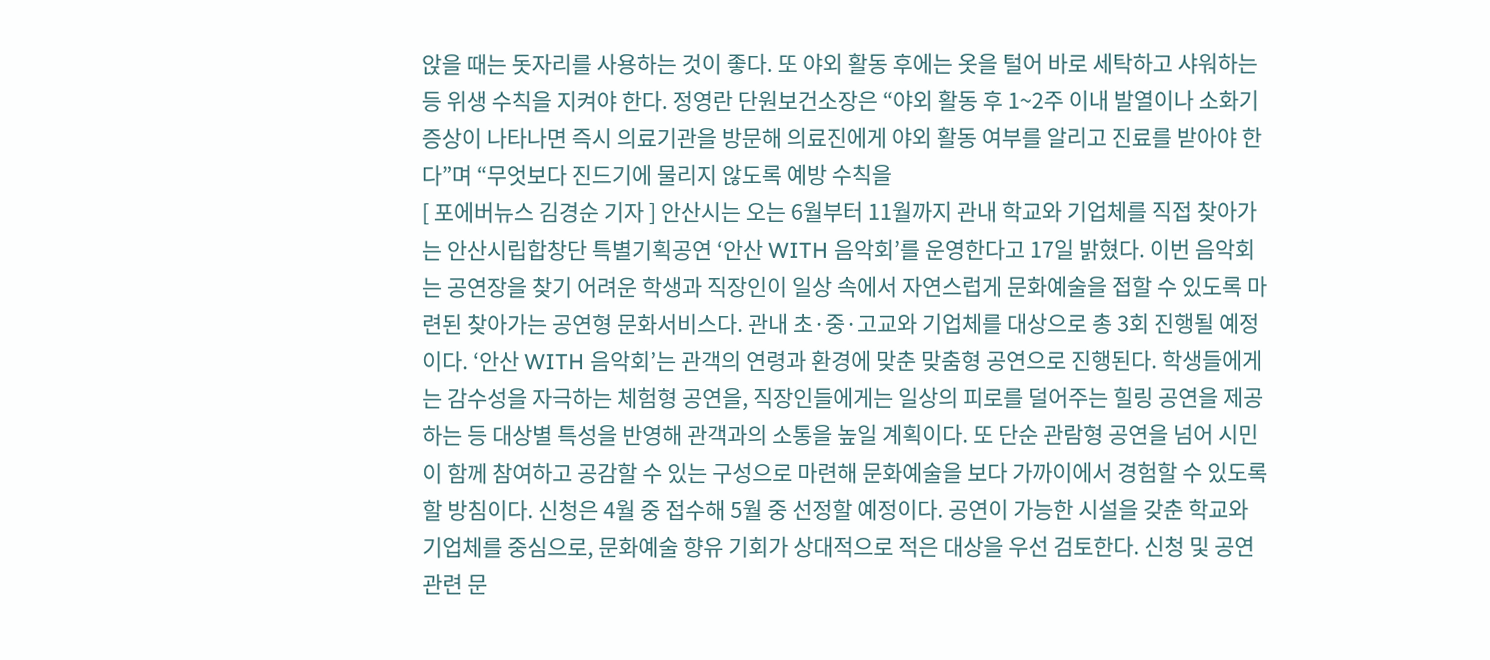앉을 때는 돗자리를 사용하는 것이 좋다. 또 야외 활동 후에는 옷을 털어 바로 세탁하고 샤워하는 등 위생 수칙을 지켜야 한다. 정영란 단원보건소장은 “야외 활동 후 1~2주 이내 발열이나 소화기 증상이 나타나면 즉시 의료기관을 방문해 의료진에게 야외 활동 여부를 알리고 진료를 받아야 한다”며 “무엇보다 진드기에 물리지 않도록 예방 수칙을
[ 포에버뉴스 김경순 기자 ] 안산시는 오는 6월부터 11월까지 관내 학교와 기업체를 직접 찾아가는 안산시립합창단 특별기획공연 ‘안산 WITH 음악회’를 운영한다고 17일 밝혔다. 이번 음악회는 공연장을 찾기 어려운 학생과 직장인이 일상 속에서 자연스럽게 문화예술을 접할 수 있도록 마련된 찾아가는 공연형 문화서비스다. 관내 초·중·고교와 기업체를 대상으로 총 3회 진행될 예정이다. ‘안산 WITH 음악회’는 관객의 연령과 환경에 맞춘 맞춤형 공연으로 진행된다. 학생들에게는 감수성을 자극하는 체험형 공연을, 직장인들에게는 일상의 피로를 덜어주는 힐링 공연을 제공하는 등 대상별 특성을 반영해 관객과의 소통을 높일 계획이다. 또 단순 관람형 공연을 넘어 시민이 함께 참여하고 공감할 수 있는 구성으로 마련해 문화예술을 보다 가까이에서 경험할 수 있도록 할 방침이다. 신청은 4월 중 접수해 5월 중 선정할 예정이다. 공연이 가능한 시설을 갖춘 학교와 기업체를 중심으로, 문화예술 향유 기회가 상대적으로 적은 대상을 우선 검토한다. 신청 및 공연 관련 문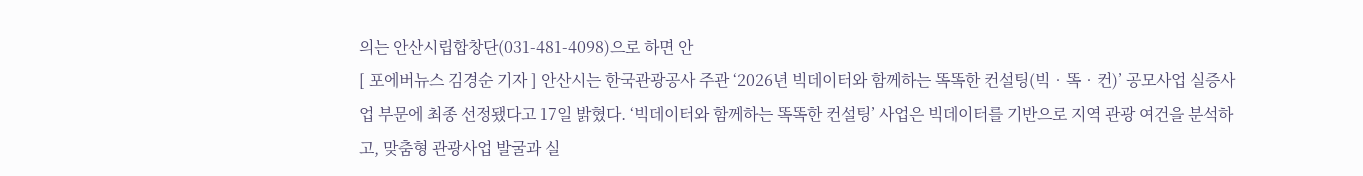의는 안산시립합창단(031-481-4098)으로 하면 안
[ 포에버뉴스 김경순 기자 ] 안산시는 한국관광공사 주관 ‘2026년 빅데이터와 함께하는 똑똑한 컨설팅(빅‧똑‧컨)’ 공모사업 실증사업 부문에 최종 선정됐다고 17일 밝혔다. ‘빅데이터와 함께하는 똑똑한 컨설팅’ 사업은 빅데이터를 기반으로 지역 관광 여건을 분석하고, 맞춤형 관광사업 발굴과 실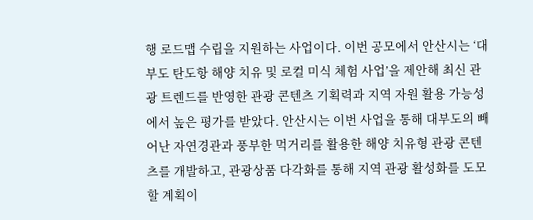행 로드맵 수립을 지원하는 사업이다. 이번 공모에서 안산시는 ‘대부도 탄도항 해양 치유 및 로컬 미식 체험 사업’을 제안해 최신 관광 트렌드를 반영한 관광 콘텐츠 기획력과 지역 자원 활용 가능성에서 높은 평가를 받았다. 안산시는 이번 사업을 통해 대부도의 빼어난 자연경관과 풍부한 먹거리를 활용한 해양 치유형 관광 콘텐츠를 개발하고, 관광상품 다각화를 통해 지역 관광 활성화를 도모할 계획이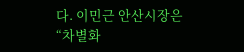다. 이민근 안산시장은 “차별화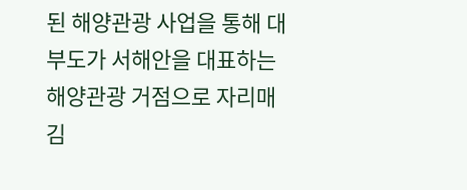된 해양관광 사업을 통해 대부도가 서해안을 대표하는 해양관광 거점으로 자리매김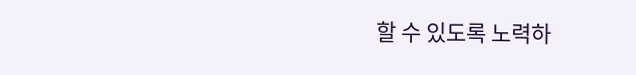할 수 있도록 노력하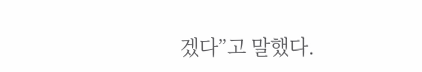겠다”고 말했다.